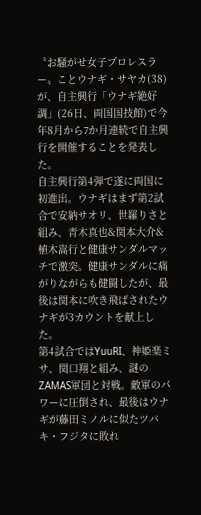〝お騒がせ女子プロレスラー〟ことウナギ・サヤカ(38)が、自主興行「ウナギ絶好調」(26日、両国国技館)で今年8月から7か月連続で自主興行を開催することを発表した。
自主興行第4弾で遂に両国に初進出。ウナギはまず第2試合で安納サオリ、世羅りさと組み、青木真也&関本大介&植木嵩行と健康サンダルマッチで激突。健康サンダルに痛がりながらも健闘したが、最後は関本に吹き飛ばされたウナギが3カウントを献上した。
第4試合ではYuuRI、神姫楽ミサ、関口翔と組み、謎のZAMAS軍団と対戦。敵軍のパワーに圧倒され、最後はウナギが藤田ミノルに似たツバキ・フジタに敗れ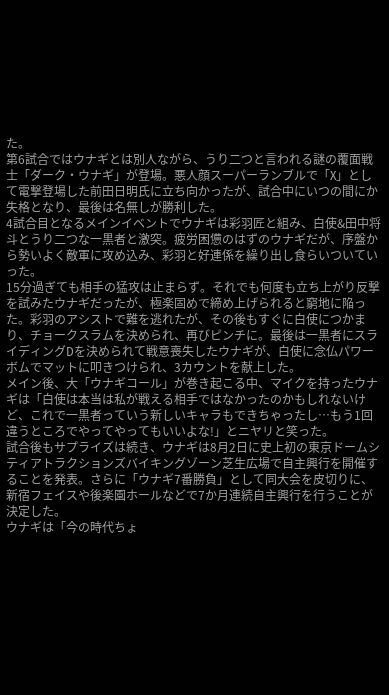た。
第6試合ではウナギとは別人ながら、うり二つと言われる謎の覆面戦士「ダーク・ウナギ」が登場。悪人顔スーパーランブルで「X」として電撃登場した前田日明氏に立ち向かったが、試合中にいつの間にか失格となり、最後は名無しが勝利した。
4試合目となるメインイベントでウナギは彩羽匠と組み、白使&田中将斗とうり二つな一黒者と激突。疲労困憊のはずのウナギだが、序盤から勢いよく敵軍に攻め込み、彩羽と好連係を繰り出し食らいついていった。
15分過ぎても相手の猛攻は止まらず。それでも何度も立ち上がり反撃を試みたウナギだったが、極楽固めで締め上げられると窮地に陥った。彩羽のアシストで難を逃れたが、その後もすぐに白使につかまり、チョークスラムを決められ、再びピンチに。最後は一黒者にスライディングDを決められて戦意喪失したウナギが、白使に念仏パワーボムでマットに叩きつけられ、3カウントを献上した。
メイン後、大「ウナギコール」が巻き起こる中、マイクを持ったウナギは「白使は本当は私が戦える相手ではなかったのかもしれないけど、これで一黒者っていう新しいキャラもできちゃったし…もう1回違うところでやってやってもいいよな!」とニヤリと笑った。
試合後もサプライズは続き、ウナギは8月2日に史上初の東京ドームシティアトラクションズバイキングゾーン芝生広場で自主興行を開催することを発表。さらに「ウナギ7番勝負」として同大会を皮切りに、新宿フェイスや後楽園ホールなどで7か月連続自主興行を行うことが決定した。
ウナギは「今の時代ちょ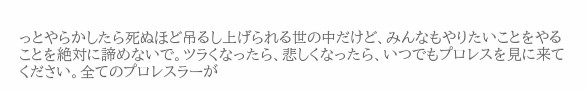っとやらかしたら死ぬほど吊るし上げられる世の中だけど、みんなもやりたいことをやることを絶対に諦めないで。ツラくなったら、悲しくなったら、いつでもプロレスを見に来てください。全てのプロレスラーが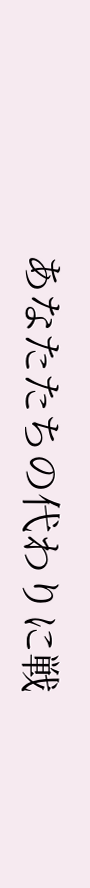あなたたちの代わりに戦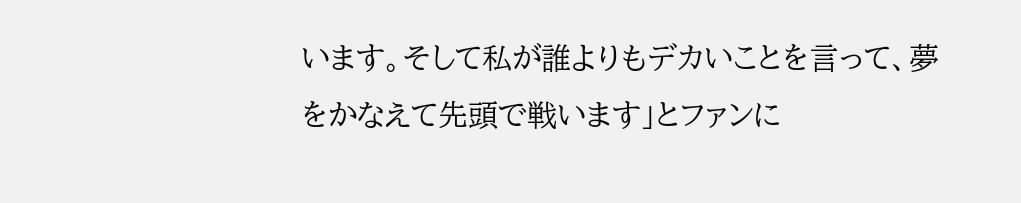います。そして私が誰よりもデカいことを言って、夢をかなえて先頭で戦います」とファンに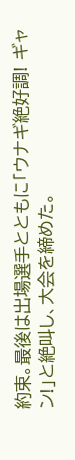約束。最後は出場選手とともに「ウナギ絶好調! ギャン!」と絶叫し、大会を締めた。